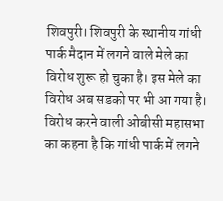शिवपुरी। शिवपुरी के स्थानीय गांधी पार्क मैदान में लगने वाले मेले का विरोध शुरू हो चुका है। इस मेले का विरोध अब सडको पर भी आ गया है। विरोध करने वाली ओबीसी महासभा का कहना है कि गांधी पार्क में लगने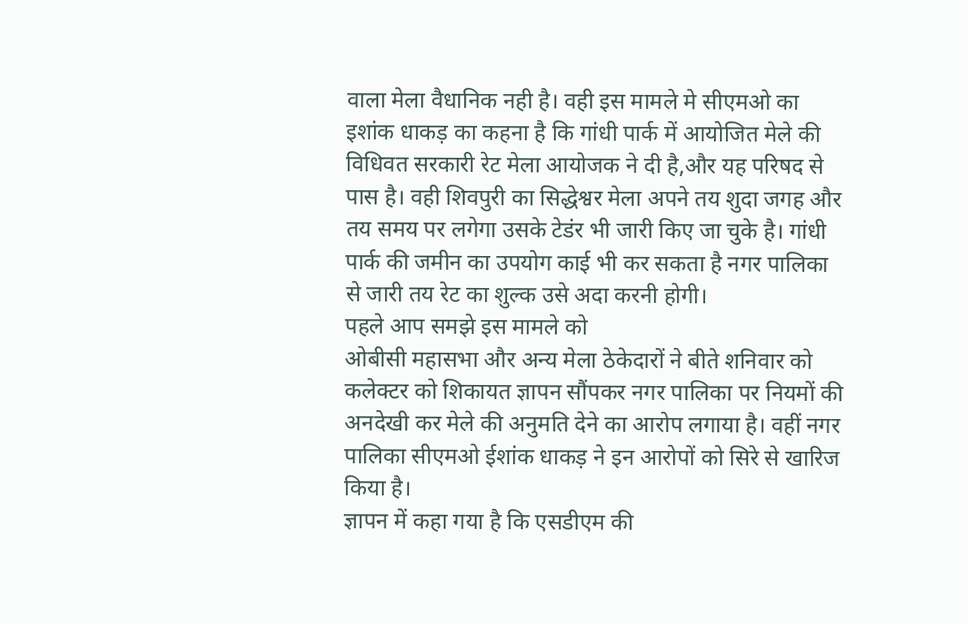वाला मेला वैधानिक नही है। वही इस मामले मे सीएमओ का इशांक धाकड़ का कहना है कि गांधी पार्क में आयोजित मेले की विधिवत सरकारी रेट मेला आयोजक ने दी है,और यह परिषद से पास है। वही शिवपुरी का सिद्धेश्वर मेला अपने तय शुदा जगह और तय समय पर लगेगा उसके टेडंर भी जारी किए जा चुके है। गांधी पार्क की जमीन का उपयोग काई भी कर सकता है नगर पालिका से जारी तय रेट का शुल्क उसे अदा करनी होगी।
पहले आप समझे इस मामले को
ओबीसी महासभा और अन्य मेला ठेकेदारों ने बीते शनिवार को कलेक्टर को शिकायत ज्ञापन सौंपकर नगर पालिका पर नियमों की अनदेखी कर मेले की अनुमति देने का आरोप लगाया है। वहीं नगर पालिका सीएमओ ईशांक धाकड़ ने इन आरोपों को सिरे से खारिज किया है।
ज्ञापन में कहा गया है कि एसडीएम की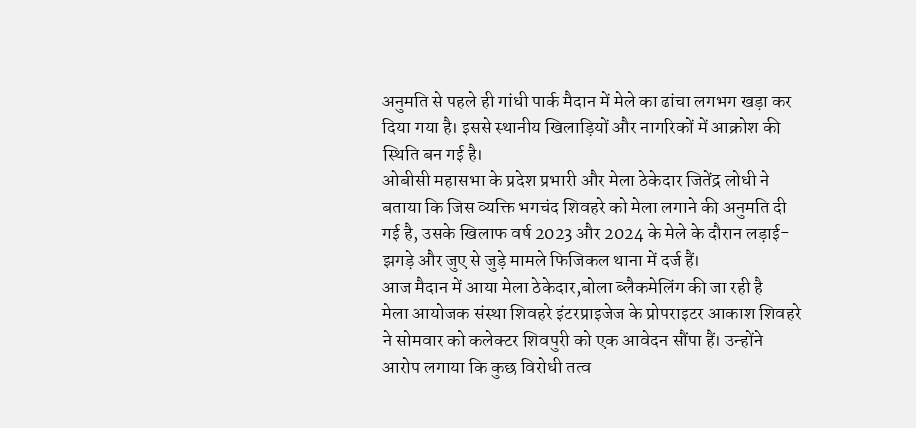अनुमति से पहले ही गांधी पार्क मैदान में मेले का ढांचा लगभग खड़ा कर दिया गया है। इससे स्थानीय खिलाड़ियों और नागरिकों में आक्रोश की स्थिति बन गई है।
ओबीसी महासभा के प्रदेश प्रभारी और मेला ठेकेदार जितेंद्र लोधी ने बताया कि जिस व्यक्ति भगचंद शिवहरे को मेला लगाने की अनुमति दी गई है, उसके खिलाफ वर्ष 2023 और 2024 के मेले के दौरान लड़ाई-झगड़े और जुए से जुड़े मामले फिजिकल थाना में दर्ज हैं।
आज मैदान में आया मेला ठेकेदार,बोला ब्लैकमेलिंग की जा रही है
मेला आयोजक संस्था शिवहरे इंटरप्राइजेज के प्रोपराइटर आकाश शिवहरे ने सोमवार को कलेक्टर शिवपुरी को एक आवेदन सौंपा हैं। उन्होंने आरोप लगाया कि कुछ विरोधी तत्व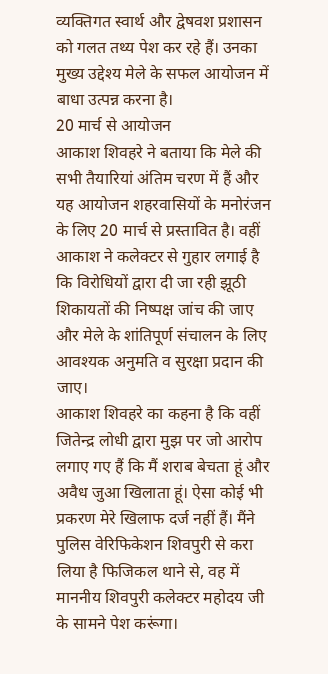व्यक्तिगत स्वार्थ और द्वेषवश प्रशासन को गलत तथ्य पेश कर रहे हैं। उनका मुख्य उद्देश्य मेले के सफल आयोजन में बाधा उत्पन्न करना है।
20 मार्च से आयोजन
आकाश शिवहरे ने बताया कि मेले की सभी तैयारियां अंतिम चरण में हैं और यह आयोजन शहरवासियों के मनोरंजन के लिए 20 मार्च से प्रस्तावित है। वहीं आकाश ने कलेक्टर से गुहार लगाई है कि विरोधियों द्वारा दी जा रही झूठी शिकायतों की निष्पक्ष जांच की जाए और मेले के शांतिपूर्ण संचालन के लिए आवश्यक अनुमति व सुरक्षा प्रदान की जाए।
आकाश शिवहरे का कहना है कि वहीं जितेन्द्र लोधी द्वारा मुझ पर जो आरोप लगाए गए हैं कि मैं शराब बेचता हूं और अवैध जुआ खिलाता हूं। ऐसा कोई भी प्रकरण मेरे खिलाफ दर्ज नहीं हैं। मैंने पुलिस वेरिफिकेशन शिवपुरी से करा लिया है फिजिकल थाने से, वह में माननीय शिवपुरी कलेक्टर महोदय जी के सामने पेश करूंगा।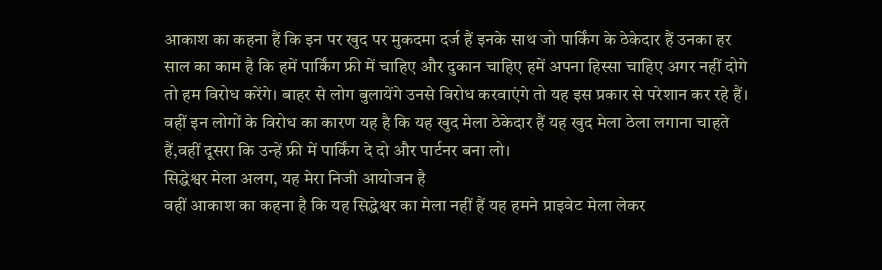आकाश का कहना हैं कि इन पर खुद पर मुकदमा दर्ज हैं इनके साथ जो पार्किंग के ठेकेदार हैं उनका हर साल का काम है कि हमें पार्किंग फ्री में चाहिए और दुकान चाहिए हमें अपना हिस्सा चाहिए अगर नहीं दोगे तो हम विरोध करेंगे। बाहर से लोग बुलायेंगे उनसे विरोध करवाएंगे तो यह इस प्रकार से परेशान कर रहे हैं। वहीं इन लोगों के विरोध का कारण यह है कि यह खुद मेला ठेकेदार हैं यह खुद मेला ठेला लगाना चाहते हैं,वहीं दूसरा कि उन्हें फ्री में पार्किंग दे दो और पार्टनर बना लो।
सिद्धेश्वर मेला अलग, यह मेरा निजी आयोजन है
वहीं आकाश का कहना है कि यह सिद्धेश्वर का मेला नहीं हैं यह हमने प्राइवेट मेला लेकर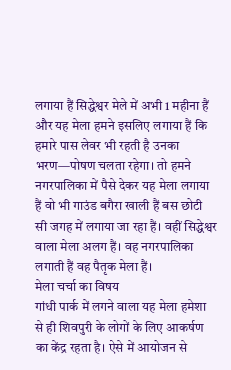लगाया हैं सिद्धेश्वर मेले में अभी 1 महीना हैं और यह मेला हमने इसलिए लगाया हैं कि हमारे पास लेवर भी रहती है उनका भरण—पोषण चलता रहेगा। तो हमने नगरपालिका में पैसे देकर यह मेला लगाया हैं वो भी गाउंड बगैरा खाली हैं बस छोटी सी जगह में लगाया जा रहा हैं। वहीं सिद्धेश्वर वाला मेला अलग हैं। वह नगरपालिका लगाती हैं वह पैतृक मेला हैं।
मेला चर्चा का विषय
गांधी पार्क में लगने वाला यह मेला हमेशा से ही शिवपुरी के लोगों के लिए आकर्षण का केंद्र रहता है। ऐसे में आयोजन से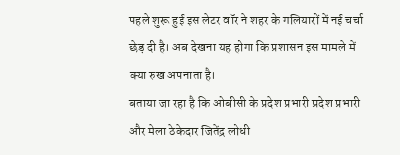पहले शुरू हुई इस लेटर वॉर ने शहर के गलियारों में नई चर्चा छेड़ दी है। अब देखना यह होगा कि प्रशासन इस मामले में क्या रुख अपनाता है।
बताया जा रहा है कि ओबीसी के प्रदेश प्रभारी प्रदेश प्रभारी और मेला ठेकेदार जितेंद्र लोधी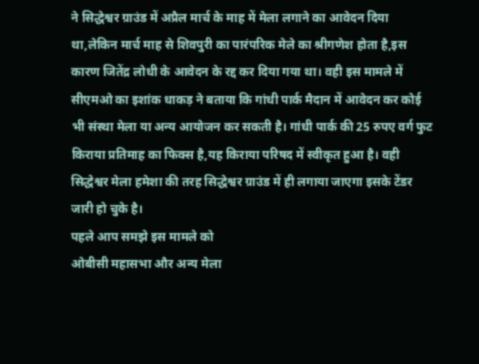ने सिद्धेश्वर ग्राउंड में अप्रैल मार्च के माह में मेला लगाने का आवेदन दिया था,लेकिन मार्च माह से शिवपुरी का पारंपरिक मेले का श्रीगणेश होता है,इस कारण जितेंद्र लोधी के आवेदन के रद्द कर दिया गया था। वही इस मामले में सीएमओ का इशांक धाकड़ ने बताया कि गांधी पार्क मैदान में आवेदन कर कोई भी संस्था मेला या अन्य आयोजन कर सकती है। गांधी पार्क की 25 रुपए वर्ग फुट किराया प्रतिमाह का फिक्स है,यह किराया परिषद में स्वीकृत हुआ है। वही सिद्धेश्वर मेला हमेशा की तरह सिद्धेश्वर ग्राउंड में ही लगाया जाएगा इसके टेंडर जारी हो चुके है।
पहले आप समझे इस मामले को
ओबीसी महासभा और अन्य मेला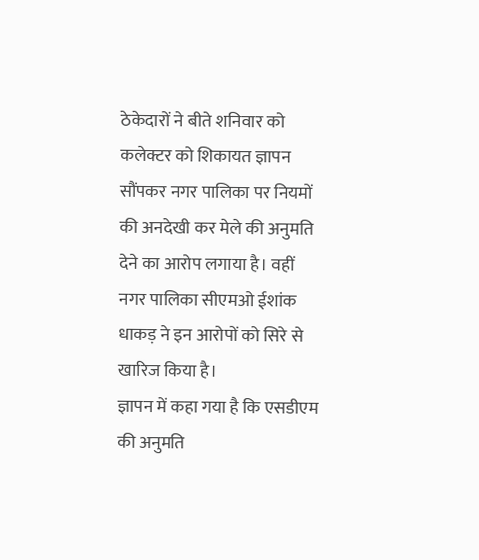ठेकेदारों ने बीते शनिवार को कलेक्टर को शिकायत ज्ञापन सौंपकर नगर पालिका पर नियमों की अनदेखी कर मेले की अनुमति देने का आरोप लगाया है। वहीं नगर पालिका सीएमओ ईशांक धाकड़ ने इन आरोपों को सिरे से खारिज किया है।
ज्ञापन में कहा गया है कि एसडीएम की अनुमति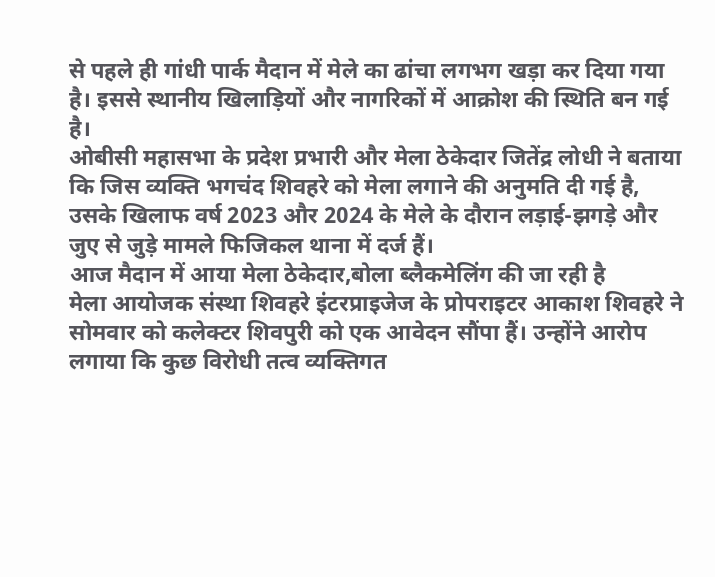से पहले ही गांधी पार्क मैदान में मेले का ढांचा लगभग खड़ा कर दिया गया है। इससे स्थानीय खिलाड़ियों और नागरिकों में आक्रोश की स्थिति बन गई है।
ओबीसी महासभा के प्रदेश प्रभारी और मेला ठेकेदार जितेंद्र लोधी ने बताया कि जिस व्यक्ति भगचंद शिवहरे को मेला लगाने की अनुमति दी गई है, उसके खिलाफ वर्ष 2023 और 2024 के मेले के दौरान लड़ाई-झगड़े और जुए से जुड़े मामले फिजिकल थाना में दर्ज हैं।
आज मैदान में आया मेला ठेकेदार,बोला ब्लैकमेलिंग की जा रही है
मेला आयोजक संस्था शिवहरे इंटरप्राइजेज के प्रोपराइटर आकाश शिवहरे ने सोमवार को कलेक्टर शिवपुरी को एक आवेदन सौंपा हैं। उन्होंने आरोप लगाया कि कुछ विरोधी तत्व व्यक्तिगत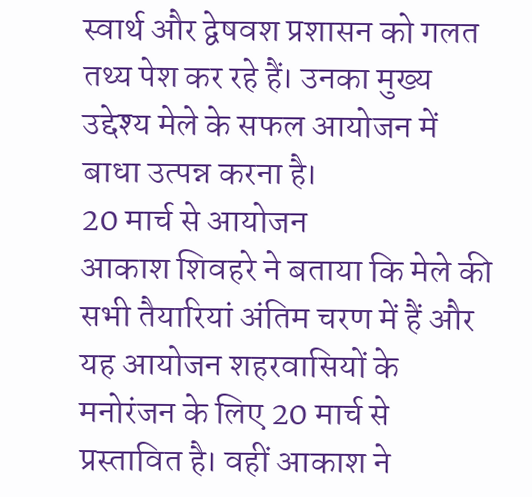स्वार्थ और द्वेषवश प्रशासन को गलत तथ्य पेश कर रहे हैं। उनका मुख्य उद्देश्य मेले के सफल आयोजन में बाधा उत्पन्न करना है।
20 मार्च से आयोजन
आकाश शिवहरे ने बताया कि मेले की सभी तैयारियां अंतिम चरण में हैं और यह आयोजन शहरवासियों के मनोरंजन के लिए 20 मार्च से प्रस्तावित है। वहीं आकाश ने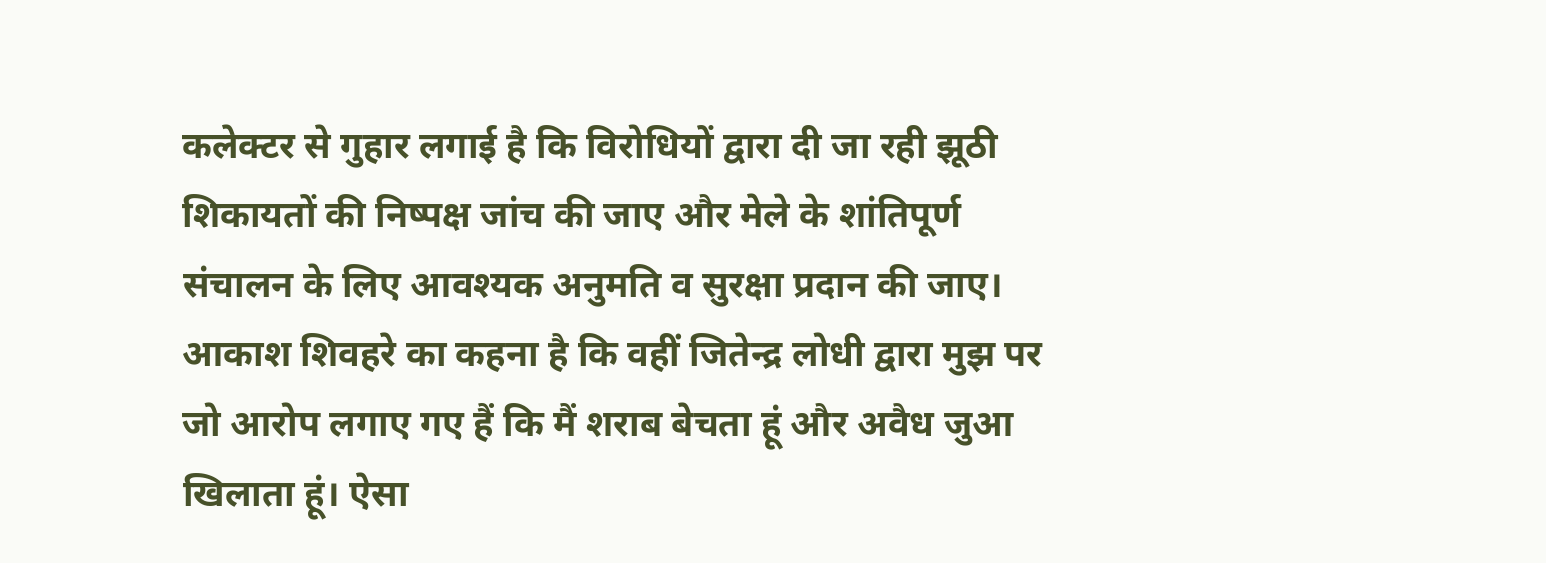कलेक्टर से गुहार लगाई है कि विरोधियों द्वारा दी जा रही झूठी शिकायतों की निष्पक्ष जांच की जाए और मेले के शांतिपूर्ण संचालन के लिए आवश्यक अनुमति व सुरक्षा प्रदान की जाए।
आकाश शिवहरे का कहना है कि वहीं जितेन्द्र लोधी द्वारा मुझ पर जो आरोप लगाए गए हैं कि मैं शराब बेचता हूं और अवैध जुआ खिलाता हूं। ऐसा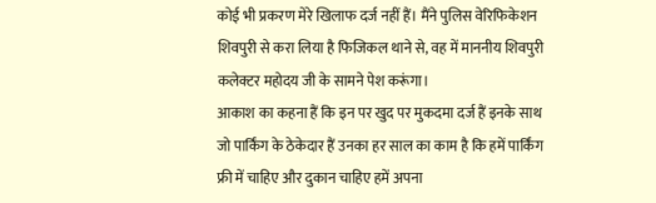कोई भी प्रकरण मेरे खिलाफ दर्ज नहीं हैं। मैंने पुलिस वेरिफिकेशन शिवपुरी से करा लिया है फिजिकल थाने से, वह में माननीय शिवपुरी कलेक्टर महोदय जी के सामने पेश करूंगा।
आकाश का कहना हैं कि इन पर खुद पर मुकदमा दर्ज हैं इनके साथ जो पार्किंग के ठेकेदार हैं उनका हर साल का काम है कि हमें पार्किंग फ्री में चाहिए और दुकान चाहिए हमें अपना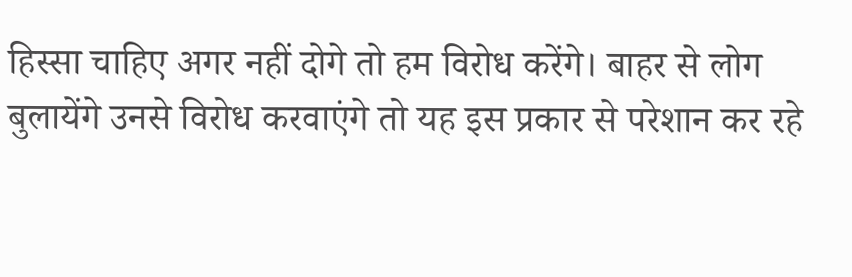हिस्सा चाहिए अगर नहीं दोगे तो हम विरोध करेंगे। बाहर से लोग बुलायेंगे उनसे विरोध करवाएंगे तो यह इस प्रकार से परेशान कर रहे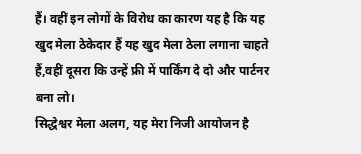हैं। वहीं इन लोगों के विरोध का कारण यह है कि यह खुद मेला ठेकेदार हैं यह खुद मेला ठेला लगाना चाहते हैं,वहीं दूसरा कि उन्हें फ्री में पार्किंग दे दो और पार्टनर बना लो।
सिद्धेश्वर मेला अलग, यह मेरा निजी आयोजन है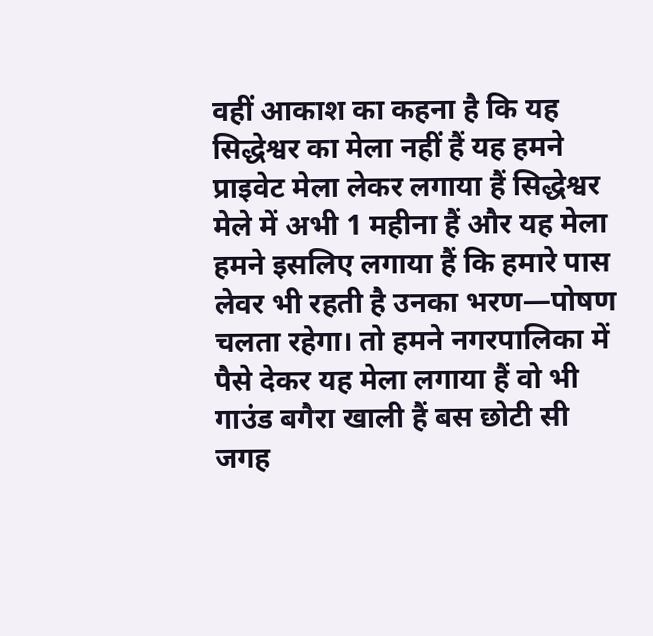वहीं आकाश का कहना है कि यह सिद्धेश्वर का मेला नहीं हैं यह हमने प्राइवेट मेला लेकर लगाया हैं सिद्धेश्वर मेले में अभी 1 महीना हैं और यह मेला हमने इसलिए लगाया हैं कि हमारे पास लेवर भी रहती है उनका भरण—पोषण चलता रहेगा। तो हमने नगरपालिका में पैसे देकर यह मेला लगाया हैं वो भी गाउंड बगैरा खाली हैं बस छोटी सी जगह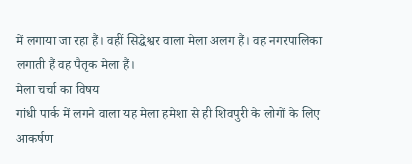में लगाया जा रहा हैं। वहीं सिद्धेश्वर वाला मेला अलग हैं। वह नगरपालिका लगाती हैं वह पैतृक मेला हैं।
मेला चर्चा का विषय
गांधी पार्क में लगने वाला यह मेला हमेशा से ही शिवपुरी के लोगों के लिए आकर्षण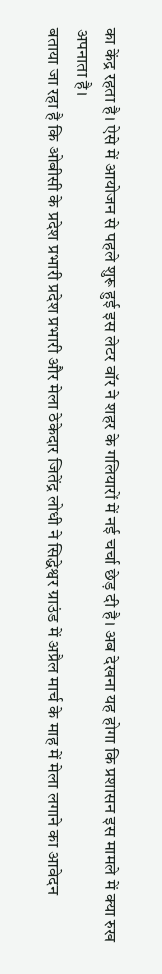का केंद्र रहता है। ऐसे में आयोजन से पहले शुरू हुई इस लेटर वॉर ने शहर के गलियारों में नई चर्चा छेड़ दी है। अब देखना यह होगा कि प्रशासन इस मामले में क्या रुख अपनाता है।
बताया जा रहा है कि ओबीसी के प्रदेश प्रभारी प्रदेश प्रभारी और मेला ठेकेदार जितेंद्र लोधी ने सिद्धेश्वर ग्राउंड में अप्रैल मार्च के माह में मेला लगाने का आवेदन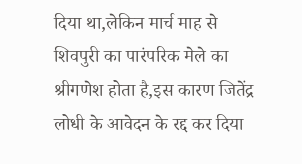दिया था,लेकिन मार्च माह से शिवपुरी का पारंपरिक मेले का श्रीगणेश होता है,इस कारण जितेंद्र लोधी के आवेदन के रद्द कर दिया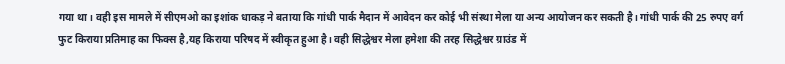गया था। वही इस मामले में सीएमओ का इशांक धाकड़ ने बताया कि गांधी पार्क मैदान में आवेदन कर कोई भी संस्था मेला या अन्य आयोजन कर सकती है। गांधी पार्क की 25 रुपए वर्ग फुट किराया प्रतिमाह का फिक्स है,यह किराया परिषद में स्वीकृत हुआ है। वही सिद्धेश्वर मेला हमेशा की तरह सिद्धेश्वर ग्राउंड में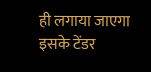ही लगाया जाएगा इसके टेंडर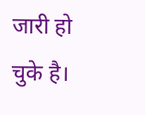जारी हो चुके है।